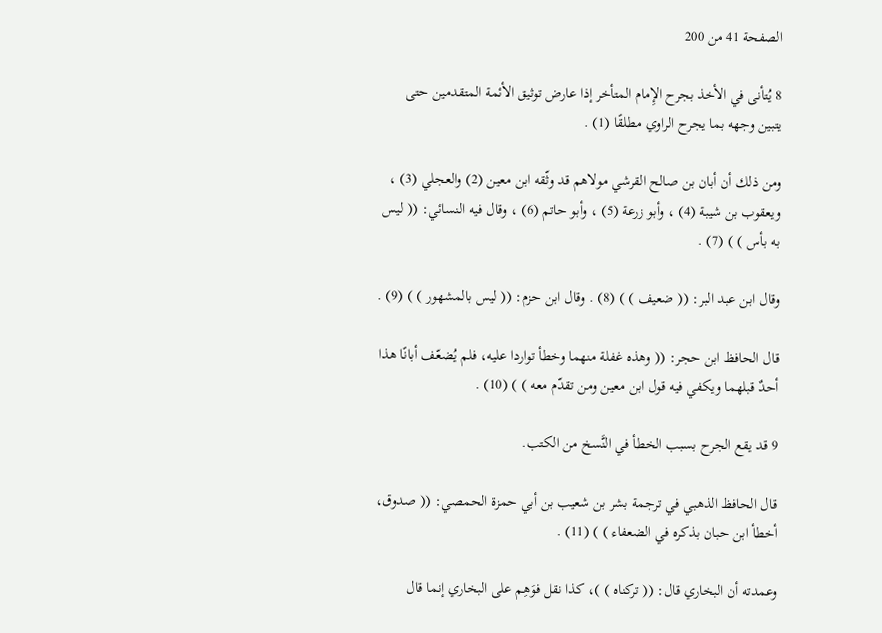الصفحة 41 من 200

8 يُتأنى في الأخذ بجرح الإِمام المتأخر إذا عارض توثيق الأئمة المتقدمين حتى يتبين وجهه بما يجرح الراوي مطلقًا (1) .

ومن ذلك أن أبان بن صالح القرشي مولاهم قد وثّقه ابن معين (2) والعجلي (3) ، ويعقوب بن شيبة (4) ، وأبو زرعة (5) ، وأبو حاتم (6) ، وقال فيه النسائي: (( ليس به بأس ) ) (7) .

وقال ابن عبد البر: (( ضعيف ) ) (8) . وقال ابن حزم: (( ليس بالمشهور ) ) (9) .

قال الحافظ ابن حجر: (( وهذه غفلة منهما وخطأ تواردا عليه، فلم يُضعّف أبانًا هذا أحدٌ قبلهما ويكفي فيه قول ابن معين ومن تقدّم معه ) ) (10) .

9 قد يقع الجرح بسبب الخطأ في النَّسخ من الكتب.

قال الحافظ الذهبي في ترجمة بشر بن شعيب بن أبي حمزة الحمصي: (( صدوق، أخطأ ابن حبان بذكره في الضعفاء ) ) (11) .

وعمدته أن البخاري قال: (( تركناه ) )، كذا نقل فوَهِم على البخاري إنما قال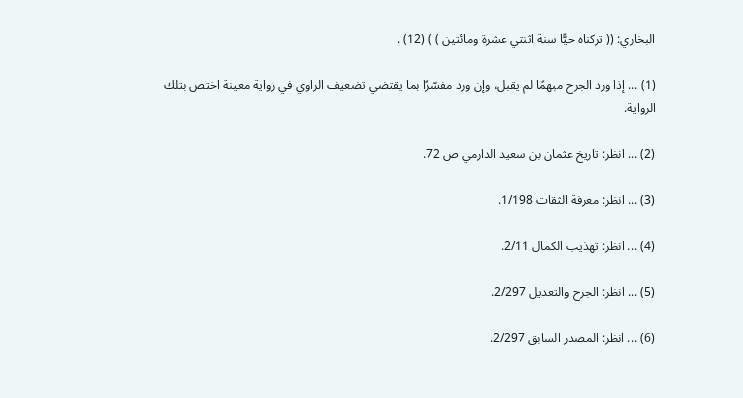البخاري: (( تركناه حيًّا سنة اثنتي عشرة ومائتين ) ) (12) .

(1) ... إذا ورد الجرح مبهمًا لم يقبل، وإن ورد مفسّرًا بما يقتضي تضعيف الراوي في رواية معينة اختص بتلك الرواية.

(2) ... انظر: تاريخ عثمان بن سعيد الدارمي ص 72.

(3) ... انظر: معرفة الثقات 1/198.

(4) ... انظر: تهذيب الكمال 2/11.

(5) ... انظر: الجرح والتعديل 2/297.

(6) ... انظر: المصدر السابق 2/297.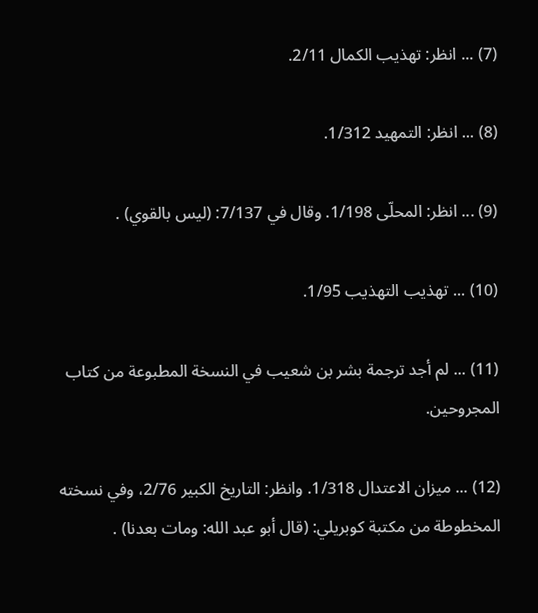(7) ... انظر: تهذيب الكمال 2/11.

(8) ... انظر: التمهيد 1/312.

(9) ... انظر: المحلّى 1/198. وقال في 7/137: (ليس بالقوي) .

(10) ... تهذيب التهذيب 1/95.

(11) ... لم أجد ترجمة بشر بن شعيب في النسخة المطبوعة من كتاب المجروحين.

(12) ... ميزان الاعتدال 1/318. وانظر: التاريخ الكبير 2/76، وفي نسخته المخطوطة من مكتبة كوبريلي: (قال أبو عبد الله: ومات بعدنا) .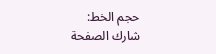حجم الخط:
شارك الصفحة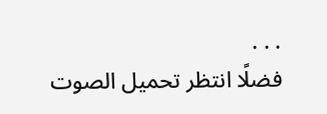. . .
فضلًا انتظر تحميل الصوت